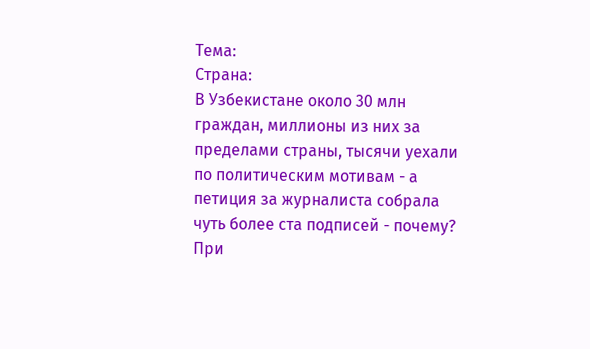Тема:
Страна:
В Узбекистане около 30 млн граждан, миллионы из них за пределами страны, тысячи уехали по политическим мотивам - а петиция за журналиста собрала чуть более ста подписей - почему?
При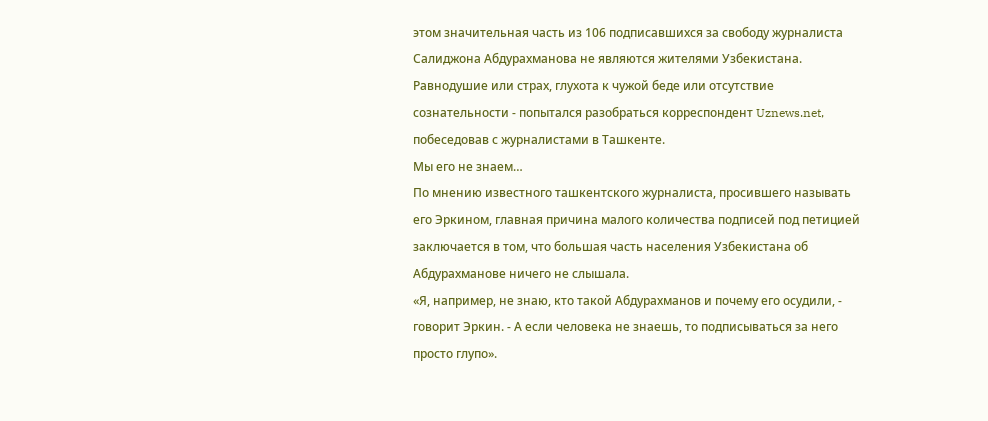этом значительная часть из 106 подписавшихся за свободу журналиста Салиджона Абдурахманова не являются жителями Узбекистана.
Равнодушие или страх, глухота к чужой беде или отсутствие сознательности - попытался разобраться корреспондент Uznews.net, побеседовав с журналистами в Ташкенте.
Мы его не знаем…
По мнению известного ташкентского журналиста, просившего называть его Эркином, главная причина малого количества подписей под петицией заключается в том, что большая часть населения Узбекистана об Абдурахманове ничего не слышала.
«Я, например, не знаю, кто такой Абдурахманов и почему его осудили, - говорит Эркин. - А если человека не знаешь, то подписываться за него просто глупо».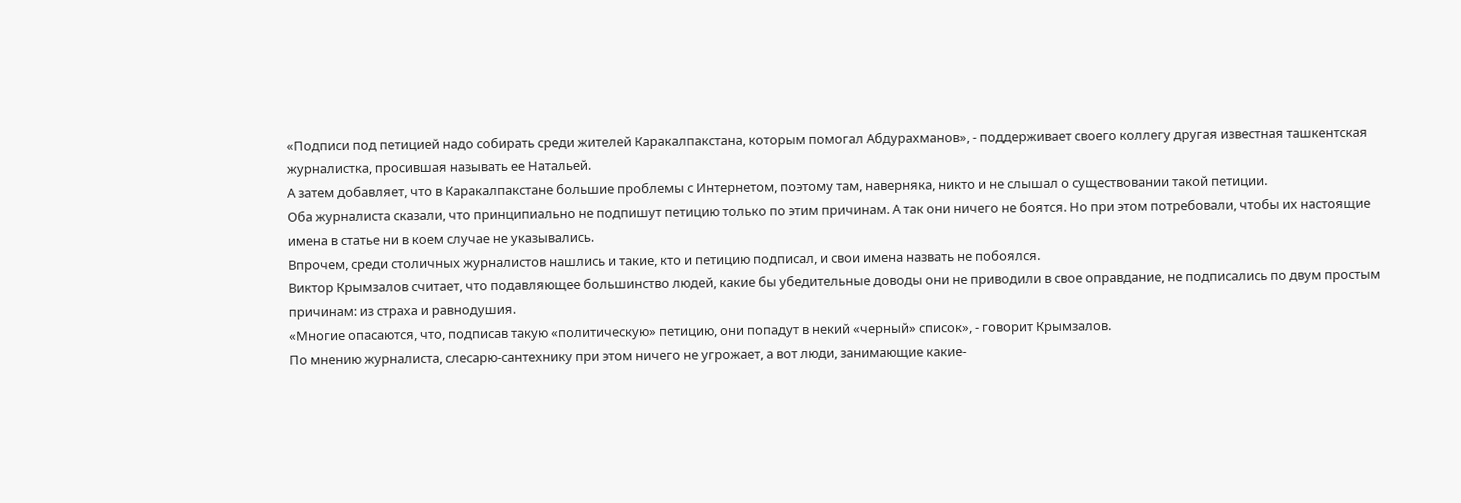«Подписи под петицией надо собирать среди жителей Каракалпакстана, которым помогал Абдурахманов», - поддерживает своего коллегу другая известная ташкентская журналистка, просившая называть ее Натальей.
А затем добавляет, что в Каракалпакстане большие проблемы с Интернетом, поэтому там, наверняка, никто и не слышал о существовании такой петиции.
Оба журналиста сказали, что принципиально не подпишут петицию только по этим причинам. А так они ничего не боятся. Но при этом потребовали, чтобы их настоящие имена в статье ни в коем случае не указывались.
Впрочем, среди столичных журналистов нашлись и такие, кто и петицию подписал, и свои имена назвать не побоялся.
Виктор Крымзалов считает, что подавляющее большинство людей, какие бы убедительные доводы они не приводили в свое оправдание, не подписались по двум простым причинам: из страха и равнодушия.
«Многие опасаются, что, подписав такую «политическую» петицию, они попадут в некий «черный» список», - говорит Крымзалов.
По мнению журналиста, слесарю-сантехнику при этом ничего не угрожает, а вот люди, занимающие какие-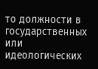то должности в государственных или идеологических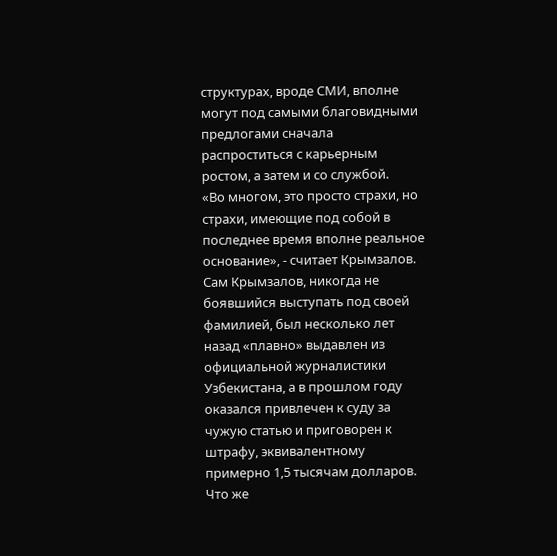структурах, вроде СМИ, вполне могут под самыми благовидными предлогами сначала распроститься с карьерным ростом, а затем и со службой.
«Во многом, это просто страхи, но страхи, имеющие под собой в последнее время вполне реальное основание», - считает Крымзалов.
Сам Крымзалов, никогда не боявшийся выступать под своей фамилией, был несколько лет назад «плавно» выдавлен из официальной журналистики Узбекистана, а в прошлом году оказался привлечен к суду за чужую статью и приговорен к штрафу, эквивалентному примерно 1,5 тысячам долларов.
Что же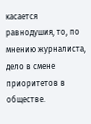касается равнодушия, то, по мнению журналиста, дело в смене приоритетов в обществе.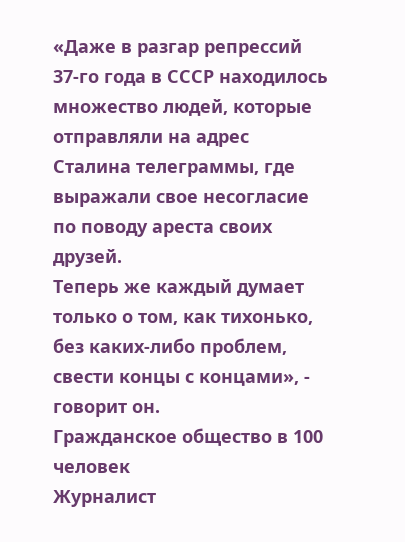«Даже в разгар репрессий 37-го года в СССР находилось множество людей, которые отправляли на адрес Сталина телеграммы, где выражали свое несогласие по поводу ареста своих друзей.
Теперь же каждый думает только о том, как тихонько, без каких-либо проблем, свести концы с концами», - говорит он.
Гражданское общество в 100 человек
Журналист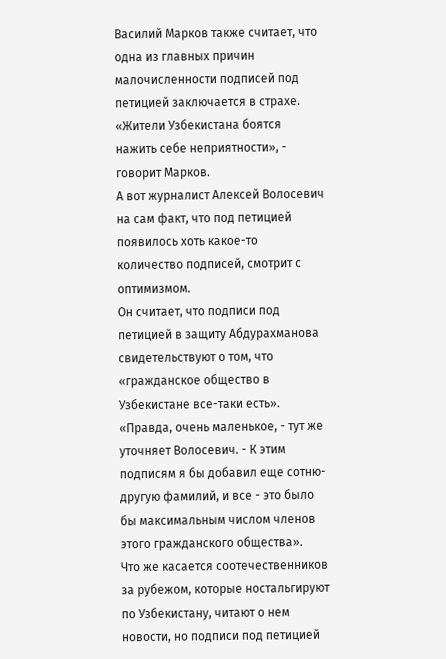Василий Марков также считает, что одна из главных причин малочисленности подписей под петицией заключается в страхе.
«Жители Узбекистана боятся нажить себе неприятности», - говорит Марков.
А вот журналист Алексей Волосевич на сам факт, что под петицией появилось хоть какое-то количество подписей, смотрит с оптимизмом.
Он считает, что подписи под петицией в защиту Абдурахманова свидетельствуют о том, что «гражданское общество в Узбекистане все-таки есть».
«Правда, очень маленькое, - тут же уточняет Волосевич. - К этим подписям я бы добавил еще сотню-другую фамилий, и все - это было бы максимальным числом членов этого гражданского общества».
Что же касается соотечественников за рубежом, которые ностальгируют по Узбекистану, читают о нем новости, но подписи под петицией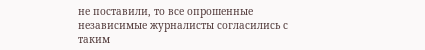не поставили, то все опрошенные независимые журналисты согласились с таким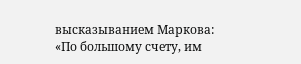высказыванием Маркова:
«По большому счету, им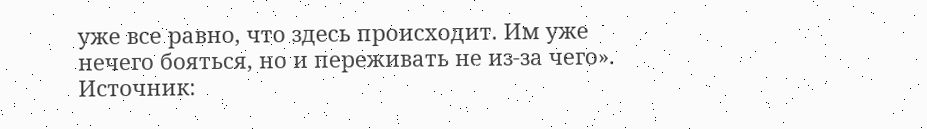уже все равно, что здесь происходит. Им уже нечего бояться, но и переживать не из-за чего».
Источник: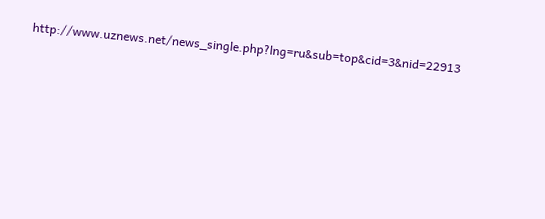http://www.uznews.net/news_single.php?lng=ru&sub=top&cid=3&nid=22913